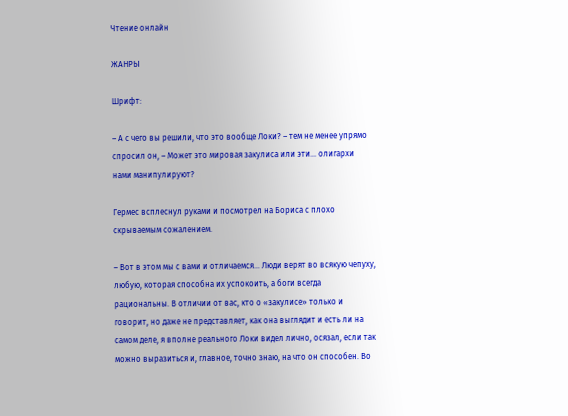Чтение онлайн

ЖАНРЫ

Шрифт:

– А с чего вы решили, что это вообще Локи? – тем не менее упрямо спросил он, – Может это мировая закулиса или эти… олигархи нами манипулируют?

Гермес всплеснул руками и посмотрел на Бориса с плохо скрываемым сожалением.

– Вот в этом мы с вами и отличаемся… Люди верят во всякую чепуху, любую, которая способна их успокоить, а боги всегда рациональны. В отличии от вас, кто о «закулисе» только и говорит, но даже не представляет, как она выглядит и есть ли на самом деле, я вполне реального Локи видел лично, осязал, если так можно выразиться и, главное, точно знаю, на что он способен. Во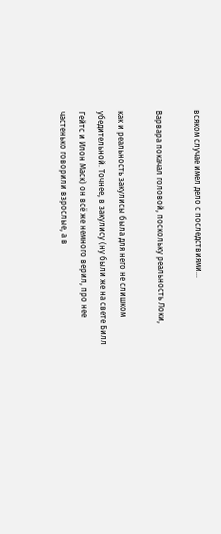всяком случае имел дело с последствиями…

Варвара покачал головой, поскольку реальность Локи,

как и реальность закулисы была для него не слишком убедительной. Точнее, в закулису (ну были же на свете Билл Гейтс и Илон Маск) он всё же немного верил, про нее частенько говорили взрослые, а в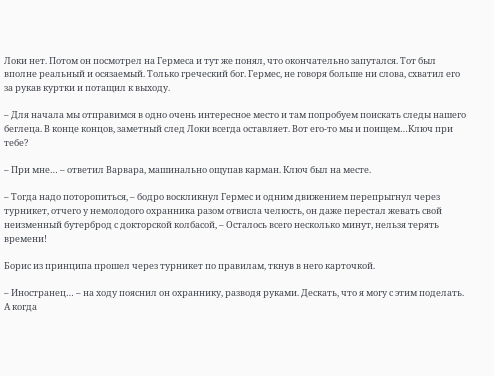Локи нет. Потом он посмотрел на Гермеса и тут же понял, что окончательно запутался. Тот был вполне реальный и осязаемый. Только греческий бог. Гермес, не говоря больше ни слова, схватил его за рукав куртки и потащил к выходу.

– Для начала мы отправимся в одно очень интересное место и там попробуем поискать следы нашего беглеца. В конце концов, заметный след Локи всегда оставляет. Вот его-то мы и поищем…Ключ при тебе?

– При мне… – ответил Варвара, машинально ощупав карман. Ключ был на месте.

– Тогда надо поторопиться, – бодро воскликнул Гермес и одним движением перепрыгнул через турникет, отчего у немолодого охранника разом отвисла челюсть, он даже перестал жевать свой неизменный бутерброд с докторской колбасой, – Осталось всего несколько минут, нельзя терять времени!

Борис из принципа прошел через турникет по правилам, ткнув в него карточкой.

– Иностранец… – на ходу пояснил он охраннику, разводя руками. Дескать, что я могу с этим поделать. А когда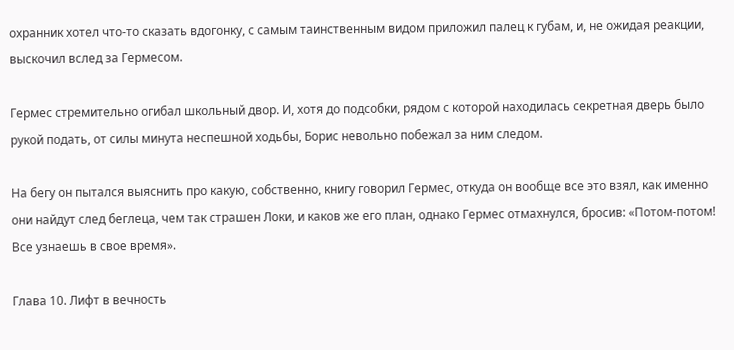охранник хотел что-то сказать вдогонку, с самым таинственным видом приложил палец к губам, и, не ожидая реакции, выскочил вслед за Гермесом.

Гермес стремительно огибал школьный двор. И, хотя до подсобки, рядом с которой находилась секретная дверь было рукой подать, от силы минута неспешной ходьбы, Борис невольно побежал за ним следом.

На бегу он пытался выяснить про какую, собственно, книгу говорил Гермес, откуда он вообще все это взял, как именно они найдут след беглеца, чем так страшен Локи, и каков же его план, однако Гермес отмахнулся, бросив: «Потом-потом! Все узнаешь в свое время».

Глава 10. Лифт в вечность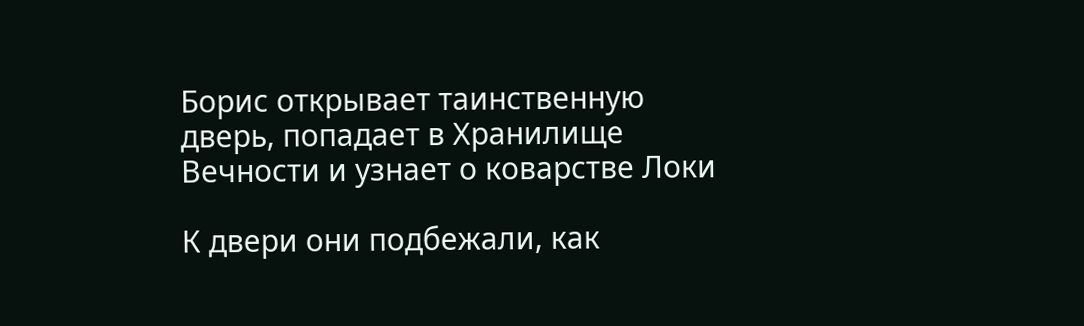Борис открывает таинственную дверь, попадает в Хранилище Вечности и узнает о коварстве Локи

К двери они подбежали, как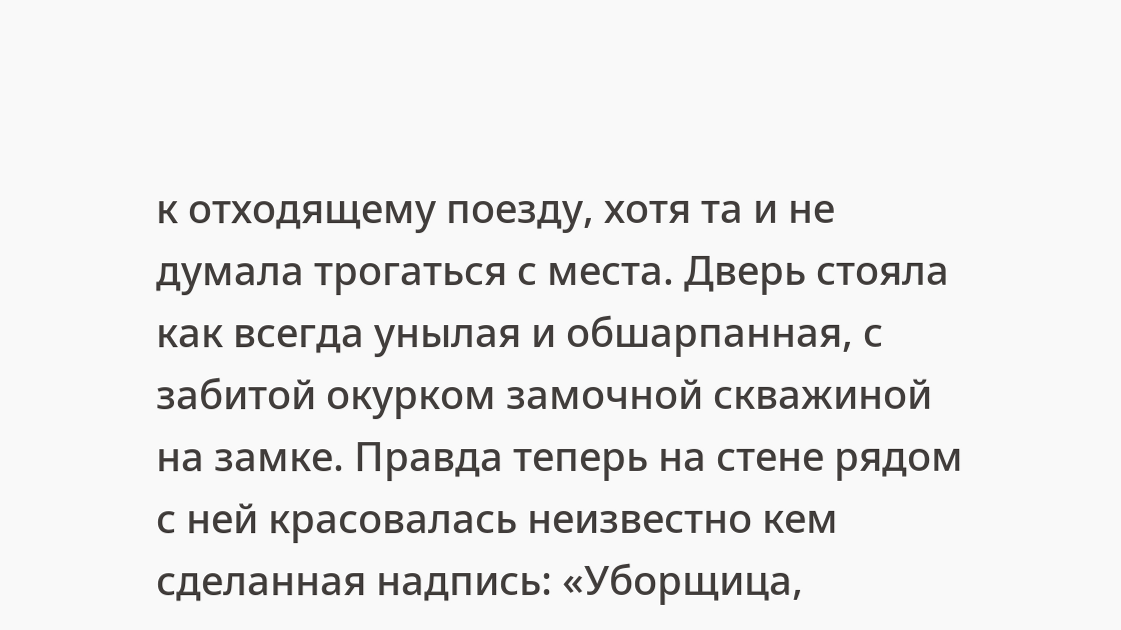к отходящему поезду, хотя та и не думала трогаться с места. Дверь стояла как всегда унылая и обшарпанная, с забитой окурком замочной скважиной на замке. Правда теперь на стене рядом с ней красовалась неизвестно кем сделанная надпись: «Уборщица,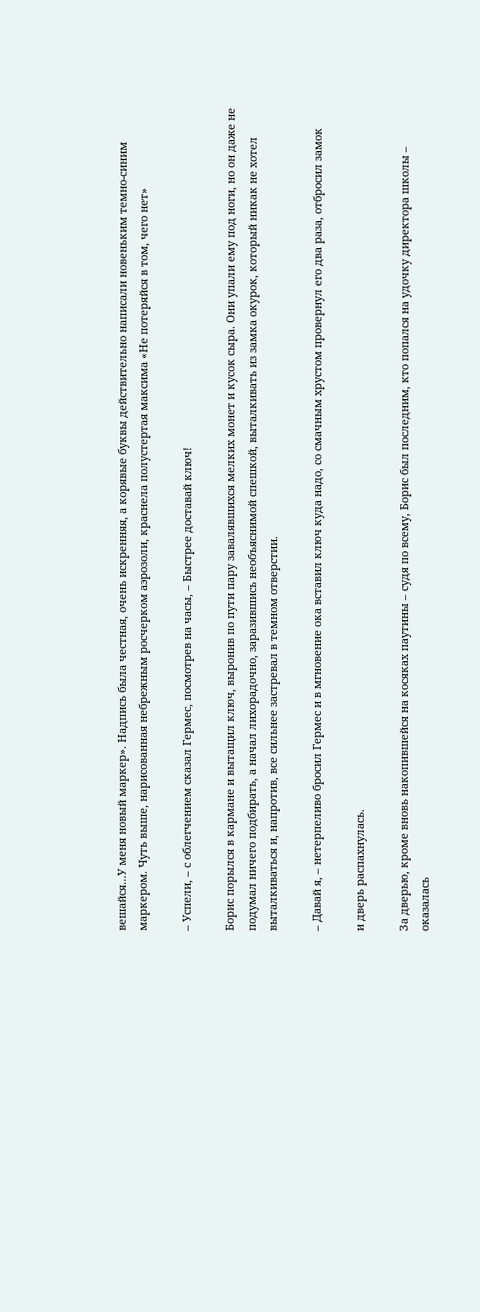вешайся…У меня новый маркер». Надпись была честная, очень искренняя, а корявые буквы действительно написали новеньким темно-синим маркером. Чуть выше, нарисованная небрежным росчерком аэрозоли, краснела полустертая максима «Не потеряйся в том, чего нет»

– Успели, – с облегчением сказал Гермес, посмотрев на часы, – Быстрее доставай ключ!

Борис порылся в кармане и вытащил ключ, выронив по пути пару завалявшихся мелких монет и кусок сыра. Они упали ему под ноги, но он даже не подумал ничего подбирать, а начал лихорадочно, заразившись необъяснимой спешкой, выталкивать из замка окурок, который никак не хотел выталкиваться и, напротив, все сильнее застревал в темном отверстии.

– Давай я, – нетерпеливо бросил Гермес и в мгновение ока вставил ключ куда надо, со смачным хрустом провернул его два раза, отбросил замок

и дверь распахнулась.

За дверью, кроме вновь накопившейся на косяках паутины – судя по всему, Борис был последним, кто попался на удочку директора школы – оказалась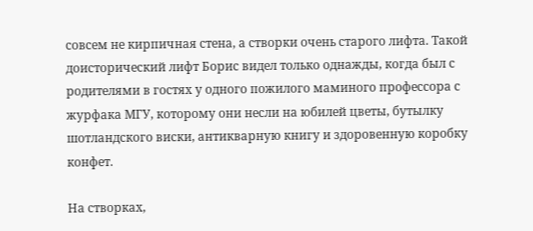совсем не кирпичная стена, а створки очень старого лифта. Такой доисторический лифт Борис видел только однажды, когда был с родителями в гостях у одного пожилого маминого профессора с журфака МГУ, которому они несли на юбилей цветы, бутылку шотландского виски, антикварную книгу и здоровенную коробку конфет.

На створках,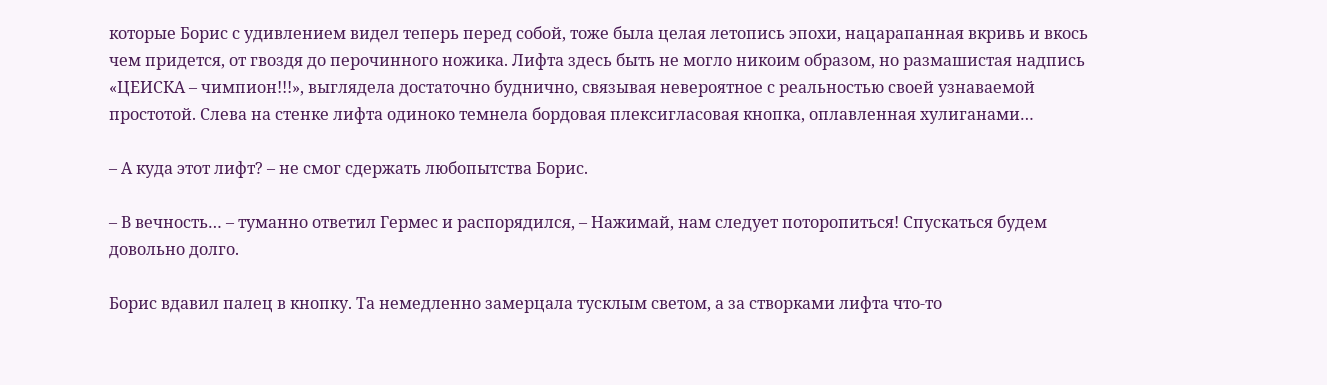которые Борис с удивлением видел теперь перед собой, тоже была целая летопись эпохи, нацарапанная вкривь и вкось чем придется, от гвоздя до перочинного ножика. Лифта здесь быть не могло никоим образом, но размашистая надпись «ЦЕИСКА – чимпион!!!», выглядела достаточно буднично, связывая невероятное с реальностью своей узнаваемой простотой. Слева на стенке лифта одиноко темнела бордовая плексигласовая кнопка, оплавленная хулиганами…

– А куда этот лифт? – не смог сдержать любопытства Борис.

– В вечность… – туманно ответил Гермес и распорядился, – Нажимай, нам следует поторопиться! Спускаться будем довольно долго.

Борис вдавил палец в кнопку. Та немедленно замерцала тусклым светом, а за створками лифта что-то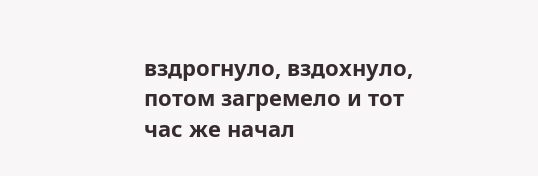вздрогнуло, вздохнуло, потом загремело и тот час же начал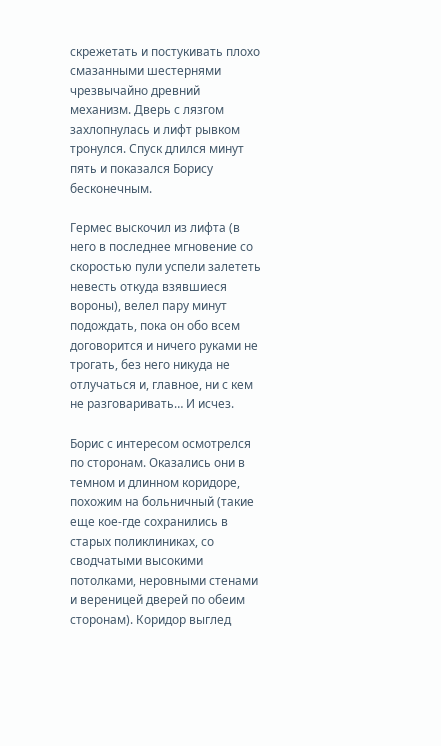скрежетать и постукивать плохо смазанными шестернями чрезвычайно древний механизм. Дверь с лязгом захлопнулась и лифт рывком тронулся. Спуск длился минут пять и показался Борису бесконечным.

Гермес выскочил из лифта (в него в последнее мгновение со скоростью пули успели залететь невесть откуда взявшиеся вороны), велел пару минут подождать, пока он обо всем договорится и ничего руками не трогать, без него никуда не отлучаться и, главное, ни с кем не разговаривать… И исчез.

Борис с интересом осмотрелся по сторонам. Оказались они в темном и длинном коридоре, похожим на больничный (такие еще кое-где сохранились в старых поликлиниках, со сводчатыми высокими потолками, неровными стенами и вереницей дверей по обеим сторонам). Коридор выглед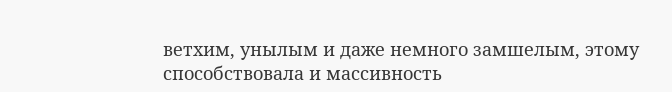ветхим, унылым и даже немного замшелым, этому способствовала и массивность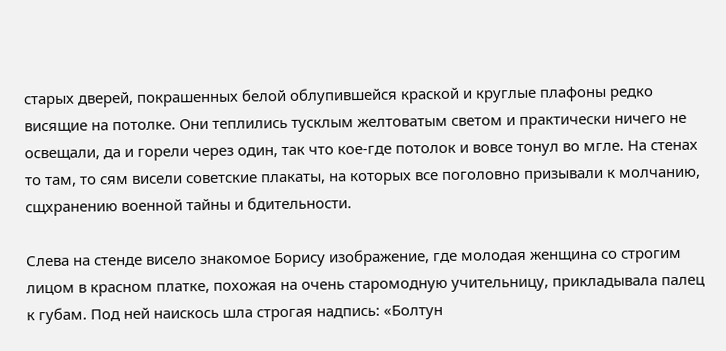старых дверей, покрашенных белой облупившейся краской и круглые плафоны редко висящие на потолке. Они теплились тусклым желтоватым светом и практически ничего не освещали, да и горели через один, так что кое-где потолок и вовсе тонул во мгле. На стенах то там, то сям висели советские плакаты, на которых все поголовно призывали к молчанию, сщхранению военной тайны и бдительности.

Слева на стенде висело знакомое Борису изображение, где молодая женщина со строгим лицом в красном платке, похожая на очень старомодную учительницу, прикладывала палец к губам. Под ней наискось шла строгая надпись: «Болтун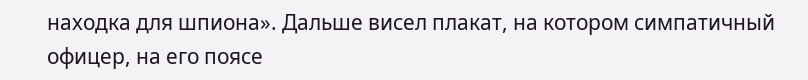находка для шпиона». Дальше висел плакат, на котором симпатичный офицер, на его поясе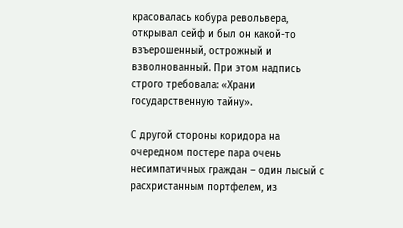красовалась кобура револьвера, открывал сейф и был он какой-то взъерошенный, острожный и взволнованный. При этом надпись строго требовала: «Храни государственную тайну».

С другой стороны коридора на очередном постере пара очень несимпатичных граждан – один лысый с расхристанным портфелем, из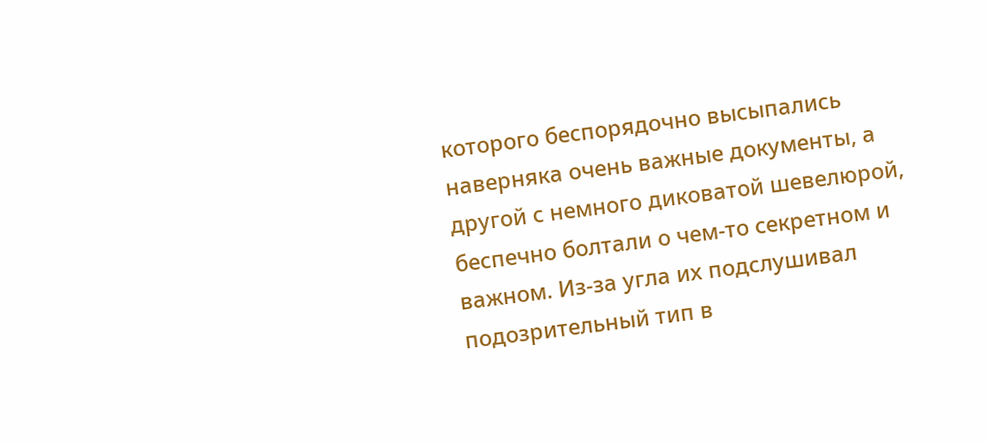которого беспорядочно высыпались наверняка очень важные документы, а другой с немного диковатой шевелюрой, беспечно болтали о чем-то секретном и важном. Из-за угла их подслушивал подозрительный тип в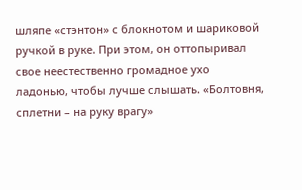шляпе «стэнтон» с блокнотом и шариковой ручкой в руке. При этом, он оттопыривал свое неестественно громадное ухо ладонью, чтобы лучше слышать. «Болтовня, сплетни – на руку врагу»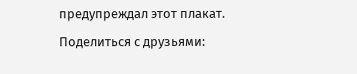предупреждал этот плакат.

Поделиться с друзьями: